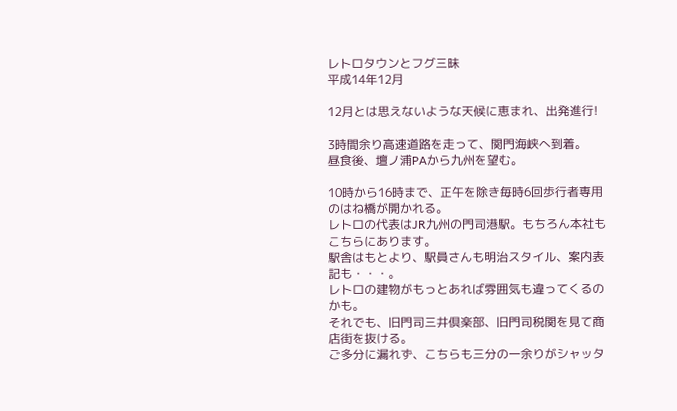レトロタウンとフグ三昧
平成14年12月

12月とは思えないような天候に恵まれ、出発進行!

3時間余り高速道路を走って、関門海峡へ到着。
昼食後、壇ノ浦PAから九州を望む。

10時から16時まで、正午を除き毎時6回歩行者専用のはね橋が開かれる。
レトロの代表はJR九州の門司港駅。もちろん本社もこちらにあります。
駅舎はもとより、駅員さんも明治スタイル、案内表記も・・・。
レトロの建物がもっとあれば雰囲気も違ってくるのかも。
それでも、旧門司三井倶楽部、旧門司税関を見て商店街を抜ける。
ご多分に漏れず、こちらも三分の一余りがシャッタ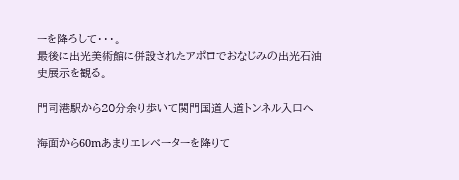ーを降ろして・・・。
最後に出光美術館に併設されたアポロでおなじみの出光石油史展示を観る。

門司港駅から20分余り歩いて関門国道人道トンネル入口へ

海面から60mあまりエレベーターを降りて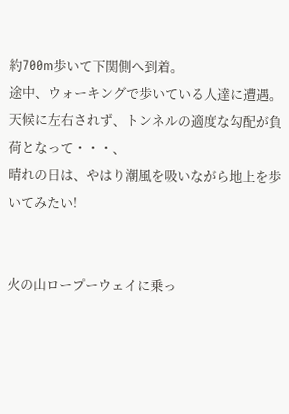約700m歩いて下関側へ到着。
途中、ウォーキングで歩いている人達に遭遇。
天候に左右されず、トンネルの適度な勾配が負荷となって・・・、
晴れの日は、やはり潮風を吸いながら地上を歩いてみたい!


火の山ロープーウェイに乗っ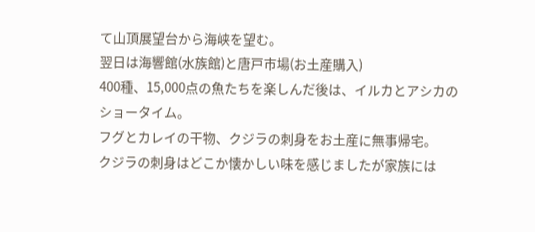て山頂展望台から海峡を望む。
翌日は海響館(水族館)と唐戸市場(お土産購入)
400種、15,000点の魚たちを楽しんだ後は、イルカとアシカのショータイム。
フグとカレイの干物、クジラの刺身をお土産に無事帰宅。
クジラの刺身はどこか懐かしい味を感じましたが家族には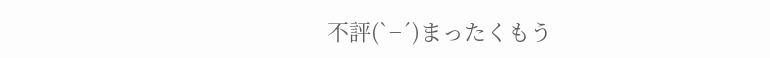不評(`−´)まったくもう